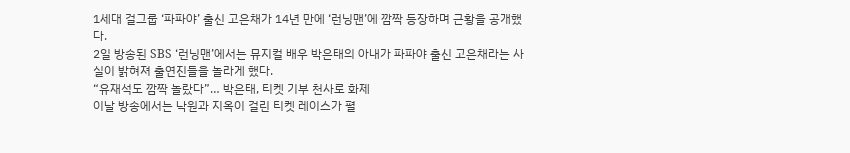1세대 걸그룹 ‘파파야’ 출신 고은채가 14년 만에 ‘런닝맨’에 깜짝 등장하며 근황을 공개했다.
2일 방송된 SBS ‘런닝맨’에서는 뮤지컬 배우 박은태의 아내가 파파야 출신 고은채라는 사실이 밝혀져 출연진들을 놀라게 했다.
“유재석도 깜짝 놀랐다”… 박은태, 티켓 기부 천사로 화제
이날 방송에서는 낙원과 지옥이 걸린 티켓 레이스가 펼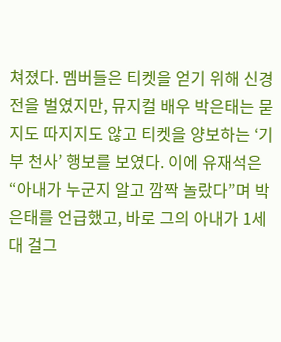쳐졌다. 멤버들은 티켓을 얻기 위해 신경전을 벌였지만, 뮤지컬 배우 박은태는 묻지도 따지지도 않고 티켓을 양보하는 ‘기부 천사’ 행보를 보였다. 이에 유재석은 “아내가 누군지 알고 깜짝 놀랐다”며 박은태를 언급했고, 바로 그의 아내가 1세대 걸그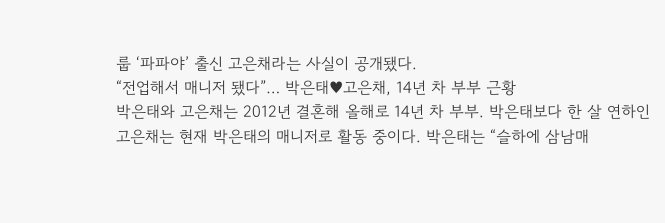룹 ‘파파야’ 출신 고은채라는 사실이 공개됐다.
“전업해서 매니저 됐다”… 박은태♥고은채, 14년 차 부부 근황
박은태와 고은채는 2012년 결혼해 올해로 14년 차 부부. 박은태보다 한 살 연하인 고은채는 현재 박은태의 매니저로 활동 중이다. 박은태는 “슬하에 삼남매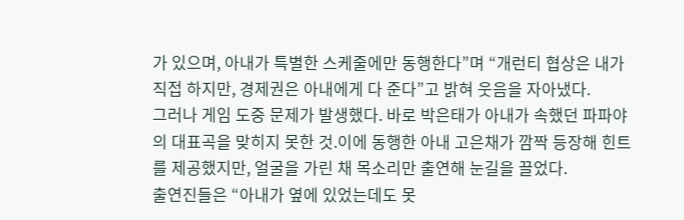가 있으며, 아내가 특별한 스케줄에만 동행한다”며 “개런티 협상은 내가 직접 하지만, 경제권은 아내에게 다 준다”고 밝혀 웃음을 자아냈다.
그러나 게임 도중 문제가 발생했다. 바로 박은태가 아내가 속했던 파파야의 대표곡을 맞히지 못한 것.이에 동행한 아내 고은채가 깜짝 등장해 힌트를 제공했지만, 얼굴을 가린 채 목소리만 출연해 눈길을 끌었다.
출연진들은 “아내가 옆에 있었는데도 못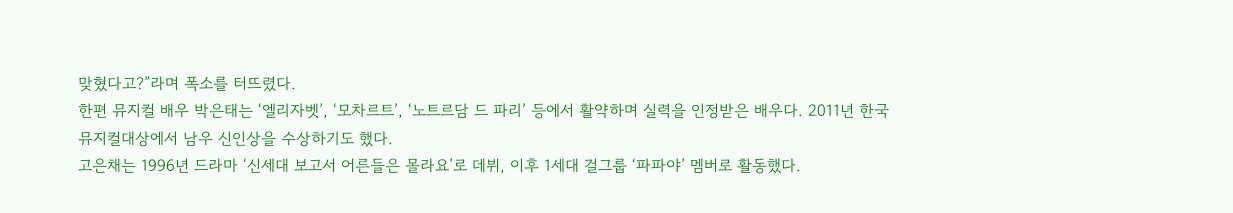맞혔다고?”라며 폭소를 터뜨렸다.
한편 뮤지컬 배우 박은태는 ‘엘리자벳’, ‘모차르트’, ‘노트르담 드 파리’ 등에서 활약하며 실력을 인정받은 배우다. 2011년 한국뮤지컬대상에서 남우 신인상을 수상하기도 했다.
고은채는 1996년 드라마 ‘신세대 보고서 어른들은 몰라요’로 데뷔, 이후 1세대 걸그룹 ‘파파야’ 멤버로 활동했다.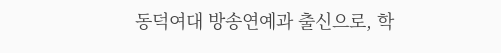동덕여대 방송연예과 출신으로, 학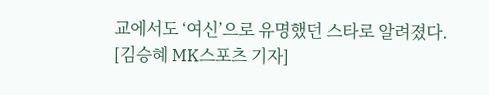교에서도 ‘여신’으로 유명했던 스타로 알려졌다.
[김승혜 MK스포츠 기자]